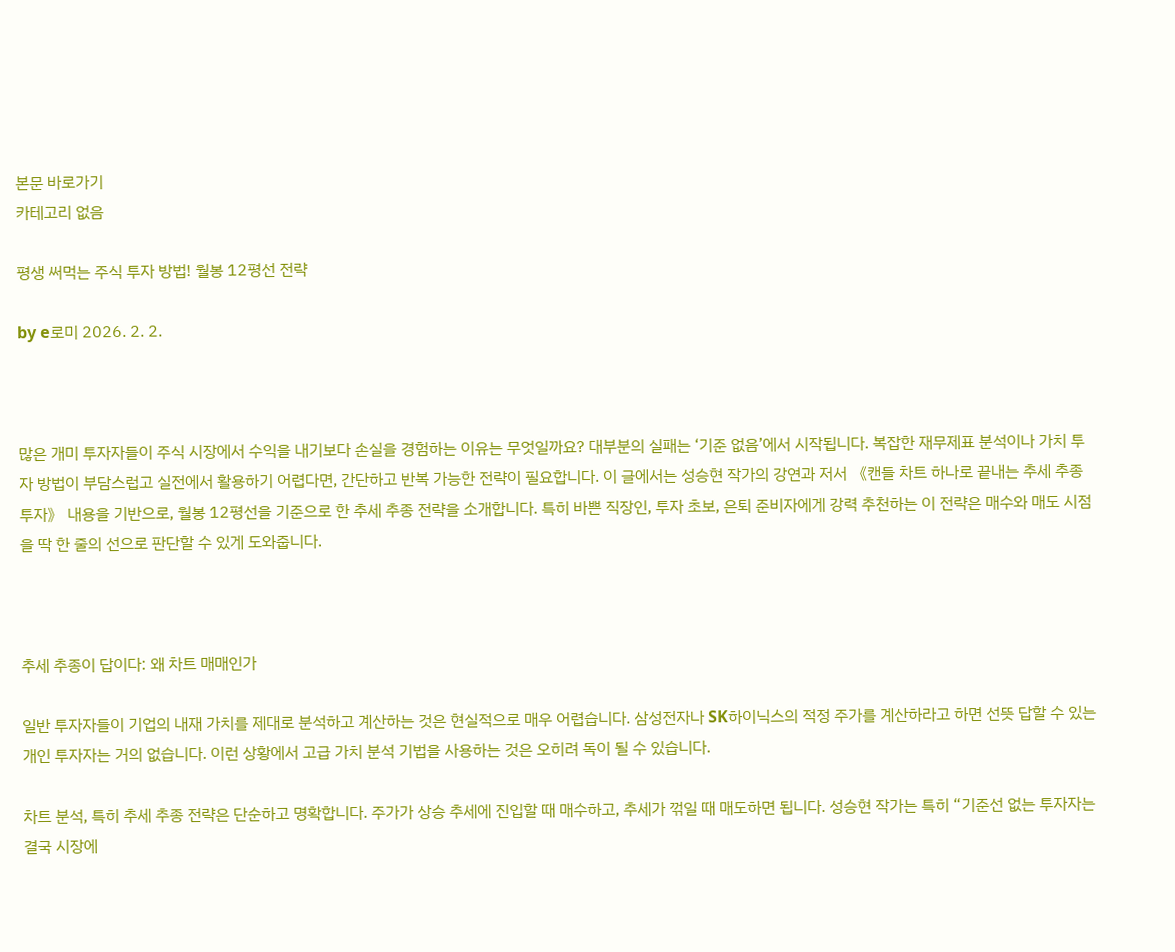본문 바로가기
카테고리 없음

평생 써먹는 주식 투자 방법! 월봉 12평선 전략

by e로미 2026. 2. 2.



많은 개미 투자자들이 주식 시장에서 수익을 내기보다 손실을 경험하는 이유는 무엇일까요? 대부분의 실패는 ‘기준 없음’에서 시작됩니다. 복잡한 재무제표 분석이나 가치 투자 방법이 부담스럽고 실전에서 활용하기 어렵다면, 간단하고 반복 가능한 전략이 필요합니다. 이 글에서는 성승현 작가의 강연과 저서 《캔들 차트 하나로 끝내는 추세 추종 투자》 내용을 기반으로, 월봉 12평선을 기준으로 한 추세 추종 전략을 소개합니다. 특히 바쁜 직장인, 투자 초보, 은퇴 준비자에게 강력 추천하는 이 전략은 매수와 매도 시점을 딱 한 줄의 선으로 판단할 수 있게 도와줍니다.



추세 추종이 답이다: 왜 차트 매매인가

일반 투자자들이 기업의 내재 가치를 제대로 분석하고 계산하는 것은 현실적으로 매우 어렵습니다. 삼성전자나 SK하이닉스의 적정 주가를 계산하라고 하면 선뜻 답할 수 있는 개인 투자자는 거의 없습니다. 이런 상황에서 고급 가치 분석 기법을 사용하는 것은 오히려 독이 될 수 있습니다.

차트 분석, 특히 추세 추종 전략은 단순하고 명확합니다. 주가가 상승 추세에 진입할 때 매수하고, 추세가 꺾일 때 매도하면 됩니다. 성승현 작가는 특히 “기준선 없는 투자자는 결국 시장에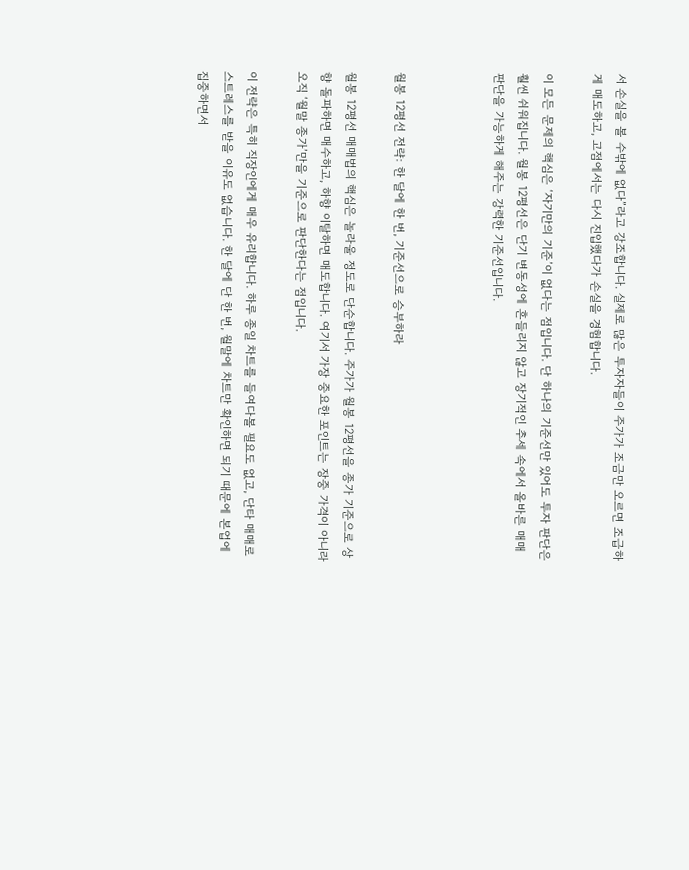서 손실을 볼 수밖에 없다”라고 강조합니다. 실제로 많은 투자자들이 주가가 조금만 오르면 조급하게 매도하고, 고점에서는 다시 진입했다가 손실을 경험합니다.

이 모든 문제의 핵심은 ‘자기만의 기준’이 없다는 점입니다. 단 하나의 기준선만 있어도 투자 판단은 훨씬 쉬워집니다. 월봉 12평선은 단기 변동성에 흔들리지 않고 장기적인 추세 속에서 올바른 매매 판단을 가능하게 해주는 강력한 기준선입니다.



월봉 12평선 전략: 한 달에 한 번, 기준선으로 승부하라

월봉 12평선 매매법의 핵심은 놀라울 정도로 단순합니다. 주가가 월봉 12평선을 종가 기준으로 상향 돌파하면 매수하고, 하향 이탈하면 매도합니다. 여기서 가장 중요한 포인트는 장중 가격이 아니라 오직 ‘월말 종가’만을 기준으로 판단한다는 점입니다.

이 전략은 특히 직장인에게 매우 유리합니다. 하루 종일 차트를 들여다볼 필요도 없고, 단타 매매로 스트레스를 받을 이유도 없습니다. 한 달에 단 한 번, 월말에 차트만 확인하면 되기 때문에 본업에 집중하면서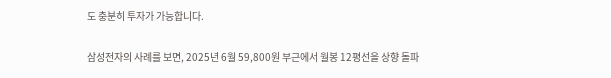도 충분히 투자가 가능합니다.

삼성전자의 사례를 보면, 2025년 6월 59,800원 부근에서 월봉 12평선을 상향 돌파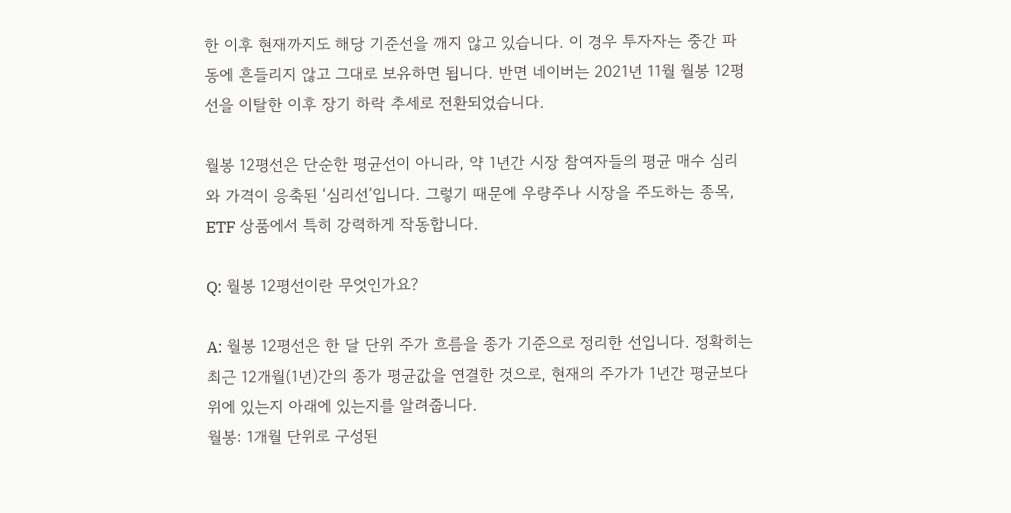한 이후 현재까지도 해당 기준선을 깨지 않고 있습니다. 이 경우 투자자는 중간 파동에 흔들리지 않고 그대로 보유하면 됩니다. 반면 네이버는 2021년 11월 월봉 12평선을 이탈한 이후 장기 하락 추세로 전환되었습니다.

월봉 12평선은 단순한 평균선이 아니라, 약 1년간 시장 참여자들의 평균 매수 심리와 가격이 응축된 ‘심리선’입니다. 그렇기 때문에 우량주나 시장을 주도하는 종목, ETF 상품에서 특히 강력하게 작동합니다.

Q: 월봉 12평선이란 무엇인가요?

A: 월봉 12평선은 한 달 단위 주가 흐름을 종가 기준으로 정리한 선입니다. 정확히는 최근 12개월(1년)간의 종가 평균값을 연결한 것으로, 현재의 주가가 1년간 평균보다 위에 있는지 아래에 있는지를 알려줍니다.
월봉: 1개월 단위로 구성된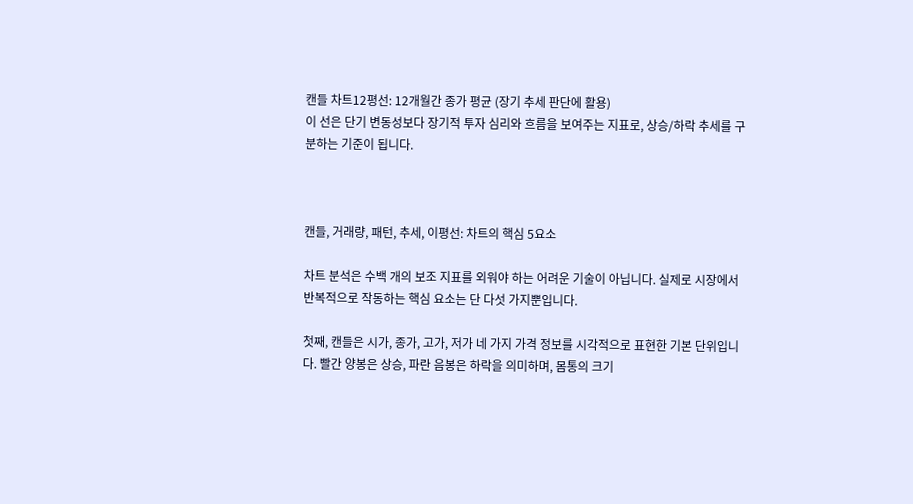캔들 차트12평선: 12개월간 종가 평균 (장기 추세 판단에 활용)
이 선은 단기 변동성보다 장기적 투자 심리와 흐름을 보여주는 지표로, 상승/하락 추세를 구분하는 기준이 됩니다.



캔들, 거래량, 패턴, 추세, 이평선: 차트의 핵심 5요소

차트 분석은 수백 개의 보조 지표를 외워야 하는 어려운 기술이 아닙니다. 실제로 시장에서 반복적으로 작동하는 핵심 요소는 단 다섯 가지뿐입니다.

첫째, 캔들은 시가, 종가, 고가, 저가 네 가지 가격 정보를 시각적으로 표현한 기본 단위입니다. 빨간 양봉은 상승, 파란 음봉은 하락을 의미하며, 몸통의 크기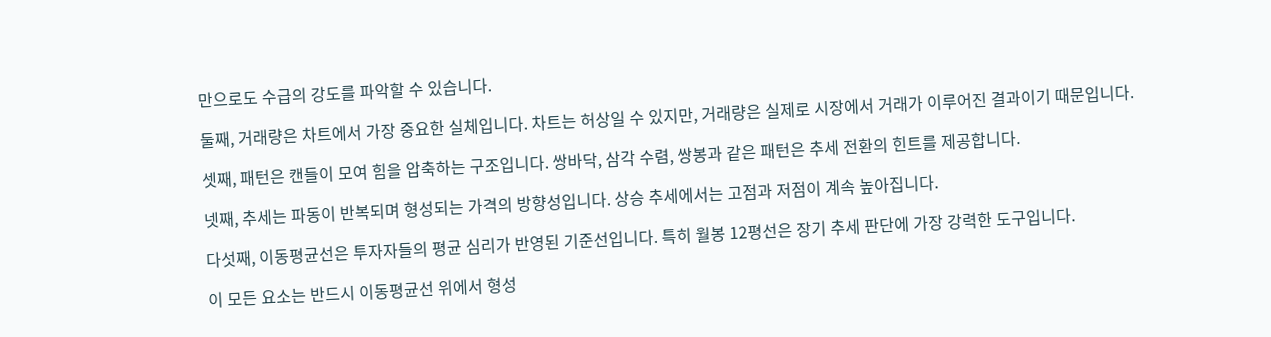만으로도 수급의 강도를 파악할 수 있습니다.

둘째, 거래량은 차트에서 가장 중요한 실체입니다. 차트는 허상일 수 있지만, 거래량은 실제로 시장에서 거래가 이루어진 결과이기 때문입니다.

셋째, 패턴은 캔들이 모여 힘을 압축하는 구조입니다. 쌍바닥, 삼각 수렴, 쌍봉과 같은 패턴은 추세 전환의 힌트를 제공합니다.

넷째, 추세는 파동이 반복되며 형성되는 가격의 방향성입니다. 상승 추세에서는 고점과 저점이 계속 높아집니다.

다섯째, 이동평균선은 투자자들의 평균 심리가 반영된 기준선입니다. 특히 월봉 12평선은 장기 추세 판단에 가장 강력한 도구입니다.

이 모든 요소는 반드시 이동평균선 위에서 형성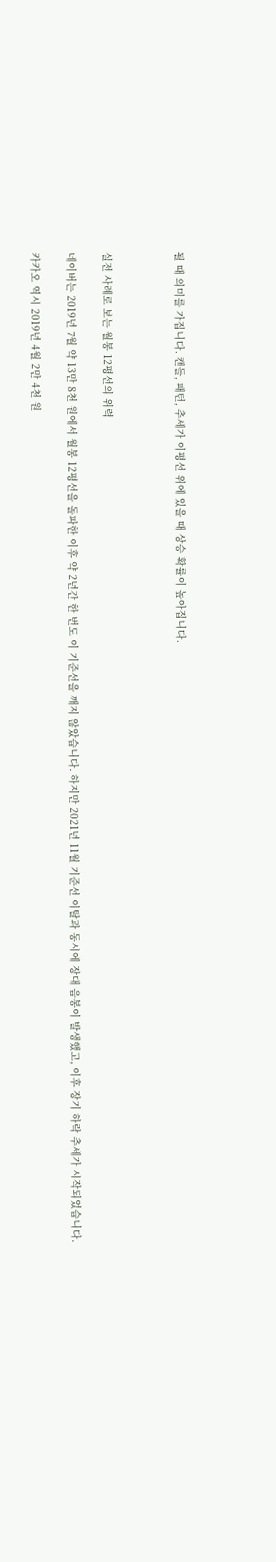될 때 의미를 가집니다. 캔들, 패턴, 추세가 이평선 위에 있을 때 상승 확률이 높아집니다.



실전 사례로 보는 월봉 12평선의 위력

네이버는 2019년 7월 약 13만 8천 원에서 월봉 12평선을 돌파한 이후 약 2년간 한 번도 이 기준선을 깨지 않았습니다. 하지만 2021년 11월 기준선 이탈과 동시에 장대 음봉이 발생했고, 이후 장기 하락 추세가 시작되었습니다.

카카오 역시 2019년 4월 2만 4천 원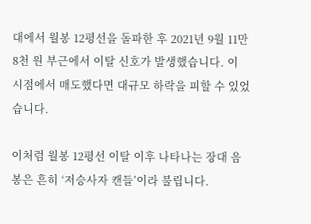대에서 월봉 12평선을 돌파한 후 2021년 9월 11만 8천 원 부근에서 이탈 신호가 발생했습니다. 이 시점에서 매도했다면 대규모 하락을 피할 수 있었습니다.

이처럼 월봉 12평선 이탈 이후 나타나는 장대 음봉은 흔히 ‘저승사자 캔들’이라 불립니다.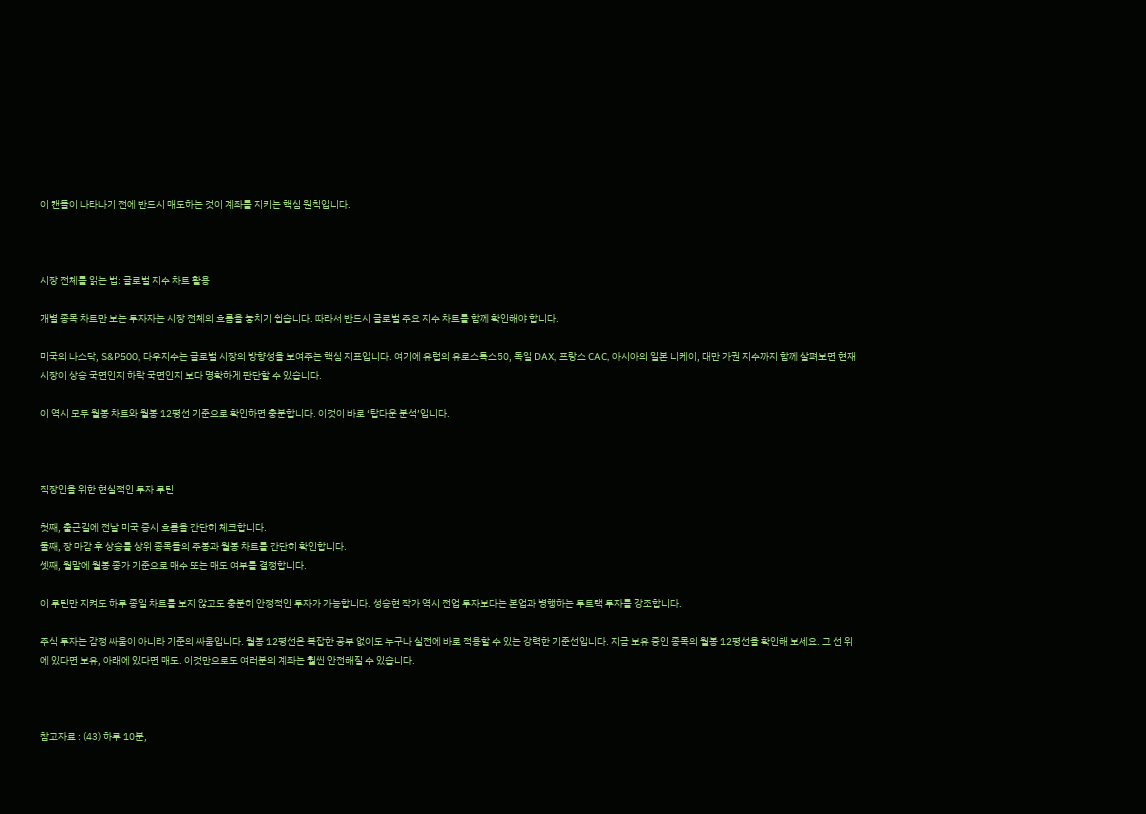이 캔들이 나타나기 전에 반드시 매도하는 것이 계좌를 지키는 핵심 원칙입니다.



시장 전체를 읽는 법: 글로벌 지수 차트 활용

개별 종목 차트만 보는 투자자는 시장 전체의 흐름을 놓치기 쉽습니다. 따라서 반드시 글로벌 주요 지수 차트를 함께 확인해야 합니다.

미국의 나스닥, S&P500, 다우지수는 글로벌 시장의 방향성을 보여주는 핵심 지표입니다. 여기에 유럽의 유로스톡스50, 독일 DAX, 프랑스 CAC, 아시아의 일본 니케이, 대만 가권 지수까지 함께 살펴보면 현재 시장이 상승 국면인지 하락 국면인지 보다 명확하게 판단할 수 있습니다.

이 역시 모두 월봉 차트와 월봉 12평선 기준으로 확인하면 충분합니다. 이것이 바로 ‘탑다운 분석’입니다.



직장인을 위한 현실적인 투자 루틴

첫째, 출근길에 전날 미국 증시 흐름을 간단히 체크합니다.
둘째, 장 마감 후 상승률 상위 종목들의 주봉과 월봉 차트를 간단히 확인합니다.
셋째, 월말에 월봉 종가 기준으로 매수 또는 매도 여부를 결정합니다.

이 루틴만 지켜도 하루 종일 차트를 보지 않고도 충분히 안정적인 투자가 가능합니다. 성승현 작가 역시 전업 투자보다는 본업과 병행하는 투트랙 투자를 강조합니다.

주식 투자는 감정 싸움이 아니라 기준의 싸움입니다. 월봉 12평선은 복잡한 공부 없이도 누구나 실전에 바로 적용할 수 있는 강력한 기준선입니다. 지금 보유 중인 종목의 월봉 12평선을 확인해 보세요. 그 선 위에 있다면 보유, 아래에 있다면 매도. 이것만으로도 여러분의 계좌는 훨씬 안전해질 수 있습니다.



참고자료 : (43) 하루 10분,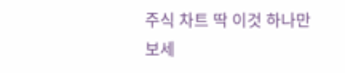주식 차트 딱 이것 하나만 보세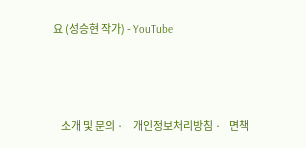요 (성승현 작가) - YouTube




    소개 및 문의 ·     개인정보처리방침 ·    면책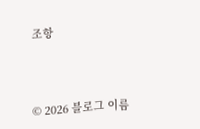조항



© 2026 블로그 이름